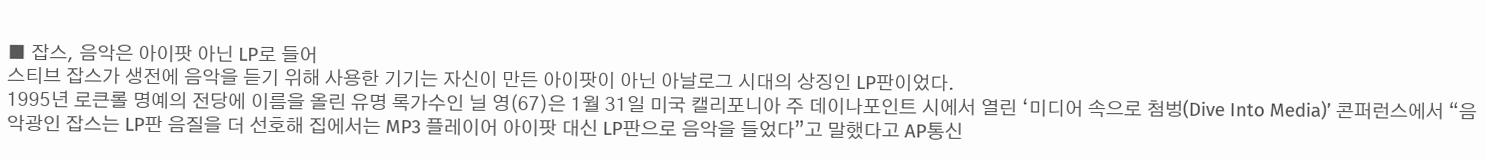■ 잡스, 음악은 아이팟 아닌 LP로 들어
스티브 잡스가 생전에 음악을 듣기 위해 사용한 기기는 자신이 만든 아이팟이 아닌 아날로그 시대의 상징인 LP판이었다.
1995년 로큰롤 명예의 전당에 이름을 올린 유명 록가수인 닐 영(67)은 1월 31일 미국 캘리포니아 주 데이나포인트 시에서 열린 ‘미디어 속으로 첨벙(Dive Into Media)’ 콘퍼런스에서 “음악광인 잡스는 LP판 음질을 더 선호해 집에서는 MP3 플레이어 아이팟 대신 LP판으로 음악을 들었다”고 말했다고 AP통신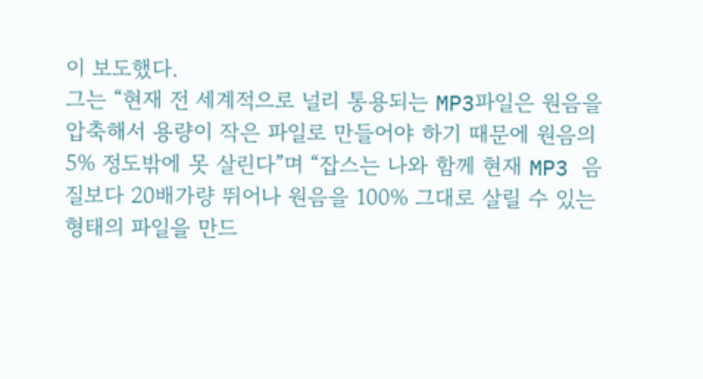이 보도했다.
그는 “현재 전 세계적으로 널리 통용되는 MP3파일은 원음을 압축해서 용량이 작은 파일로 만들어야 하기 때문에 원음의 5% 정도밖에 못 살린다”며 “잡스는 나와 함께 현재 MP3 음질보다 20배가량 뛰어나 원음을 100% 그대로 살릴 수 있는 형태의 파일을 만드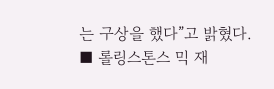는 구상을 했다”고 밝혔다.
■ 롤링스톤스 믹 재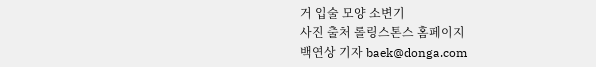거 입술 모양 소변기
사진 출처 롤링스톤스 홈페이지
백연상 기자 baek@donga.com